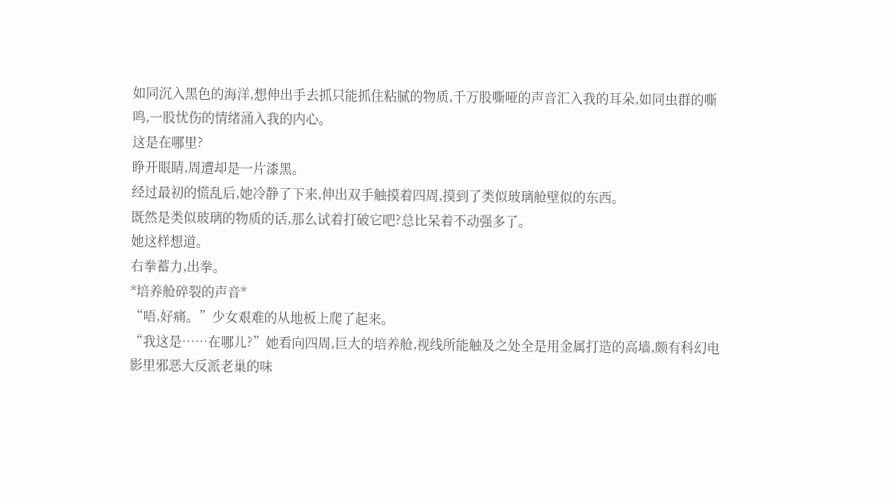如同沉入黑色的海洋,想伸出手去抓只能抓住粘腻的物质,千万股嘶哑的声音汇入我的耳朵,如同虫群的嘶鸣,一股忧伤的情绪涌入我的内心。
这是在哪里?
睁开眼睛,周遭却是一片漆黑。
经过最初的慌乱后,她冷静了下来,伸出双手触摸着四周,摸到了类似玻璃舱壁似的东西。
既然是类似玻璃的物质的话,那么试着打破它吧?总比呆着不动强多了。
她这样想道。
右拳蓄力,出拳。
*培养舱碎裂的声音*
“唔,好痛。”少女艰难的从地板上爬了起来。
“我这是……在哪儿?”她看向四周,巨大的培养舱,视线所能触及之处全是用金属打造的高墙,颇有科幻电影里邪恶大反派老巢的味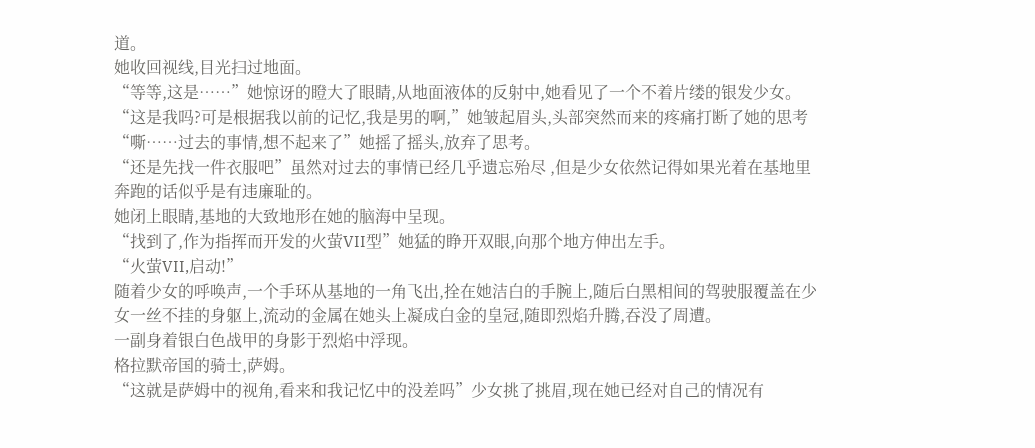道。
她收回视线,目光扫过地面。
“等等,这是……”她惊讶的瞪大了眼睛,从地面液体的反射中,她看见了一个不着片缕的银发少女。
“这是我吗?可是根据我以前的记忆,我是男的啊,”她皱起眉头,头部突然而来的疼痛打断了她的思考“嘶……过去的事情,想不起来了”她摇了摇头,放弃了思考。
“还是先找一件衣服吧”虽然对过去的事情已经几乎遗忘殆尽 ,但是少女依然记得如果光着在基地里奔跑的话似乎是有违廉耻的。
她闭上眼睛,基地的大致地形在她的脑海中呈现。
“找到了,作为指挥而开发的火萤VII型”她猛的睁开双眼,向那个地方伸出左手。
“火萤VII,启动!”
随着少女的呼唤声,一个手环从基地的一角飞出,拴在她洁白的手腕上,随后白黑相间的驾驶服覆盖在少女一丝不挂的身躯上,流动的金属在她头上凝成白金的皇冠,随即烈焰升腾,吞没了周遭。
一副身着银白色战甲的身影于烈焰中浮现。
格拉默帝国的骑士,萨姆。
“这就是萨姆中的视角,看来和我记忆中的没差吗”少女挑了挑眉,现在她已经对自己的情况有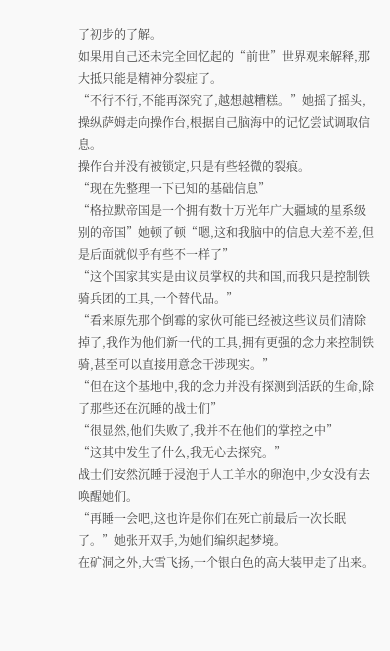了初步的了解。
如果用自己还未完全回忆起的“前世”世界观来解释,那大抵只能是精神分裂症了。
“不行不行,不能再深究了,越想越糟糕。”她摇了摇头,操纵萨姆走向操作台,根据自己脑海中的记忆尝试调取信息。
操作台并没有被锁定,只是有些轻微的裂痕。
“现在先整理一下已知的基础信息”
“格拉默帝国是一个拥有数十万光年广大疆域的星系级别的帝国”她顿了顿“嗯,这和我脑中的信息大差不差,但是后面就似乎有些不一样了”
“这个国家其实是由议员掌权的共和国,而我只是控制铁骑兵团的工具,一个替代品。”
“看来原先那个倒霉的家伙可能已经被这些议员们清除掉了,我作为他们新一代的工具,拥有更强的念力来控制铁骑,甚至可以直接用意念干涉现实。”
“但在这个基地中,我的念力并没有探测到活跃的生命,除了那些还在沉睡的战士们”
“很显然,他们失败了,我并不在他们的掌控之中”
“这其中发生了什么,我无心去探究。”
战士们安然沉睡于浸泡于人工羊水的卵泡中,少女没有去唤醒她们。
“再睡一会吧,这也许是你们在死亡前最后一次长眠了。”她张开双手,为她们编织起梦境。
在矿洞之外,大雪飞扬,一个银白色的高大装甲走了出来。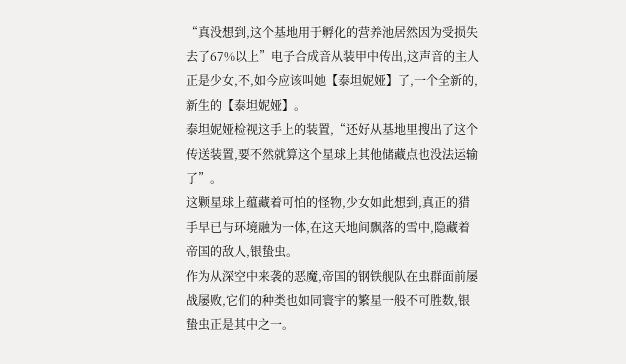“真没想到,这个基地用于孵化的营养池居然因为受损失去了67%以上”电子合成音从装甲中传出,这声音的主人正是少女,不,如今应该叫她【泰坦妮娅】了,一个全新的,新生的【泰坦妮娅】。
泰坦妮娅检视这手上的装置,“还好从基地里搜出了这个传送装置,要不然就算这个星球上其他储藏点也没法运输了”。
这颗星球上蕴藏着可怕的怪物,少女如此想到,真正的猎手早已与环境融为一体,在这天地间飘落的雪中,隐藏着帝国的敌人,银蛰虫。
作为从深空中来袭的恶魔,帝国的钢铁舰队在虫群面前屡战屡败,它们的种类也如同寰宇的繁星一般不可胜数,银蛰虫正是其中之一。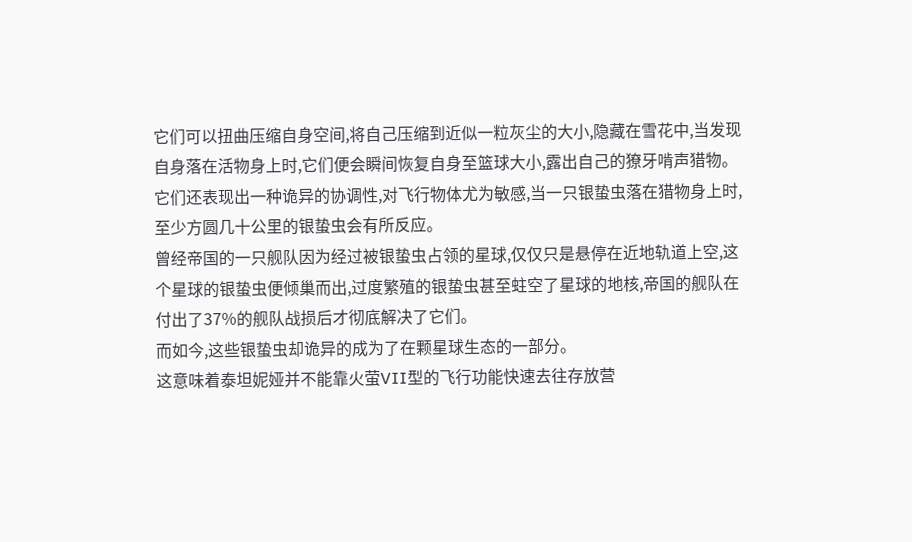它们可以扭曲压缩自身空间,将自己压缩到近似一粒灰尘的大小,隐藏在雪花中,当发现自身落在活物身上时,它们便会瞬间恢复自身至篮球大小,露出自己的獠牙啃声猎物。
它们还表现出一种诡异的协调性,对飞行物体尤为敏感,当一只银蛰虫落在猎物身上时,至少方圆几十公里的银蛰虫会有所反应。
曾经帝国的一只舰队因为经过被银蛰虫占领的星球,仅仅只是悬停在近地轨道上空,这个星球的银蛰虫便倾巢而出,过度繁殖的银蛰虫甚至蛀空了星球的地核,帝国的舰队在付出了37%的舰队战损后才彻底解决了它们。
而如今,这些银蛰虫却诡异的成为了在颗星球生态的一部分。
这意味着泰坦妮娅并不能靠火萤VII型的飞行功能快速去往存放营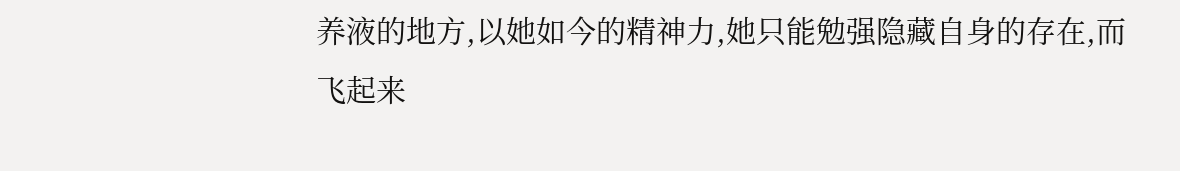养液的地方,以她如今的精神力,她只能勉强隐藏自身的存在,而飞起来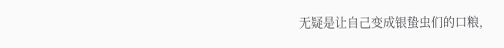无疑是让自己变成银蛰虫们的口粮,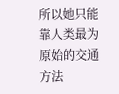所以她只能靠人类最为原始的交通方法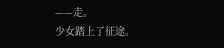——走。
少女踏上了征途。